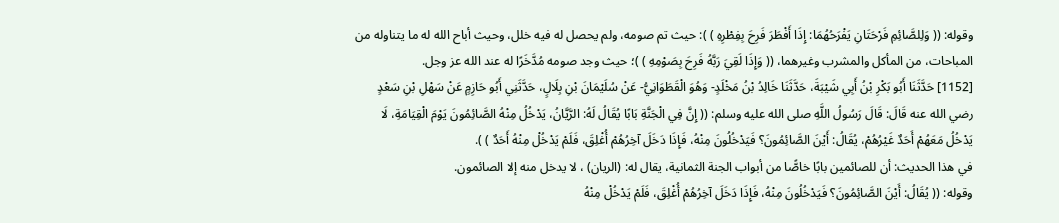وقوله: (( وَلِلصَّائِمِ فَرْحَتَانِ يَفْرَحُهُمَا: إِذَا أَفْطَرَ فَرِحَ بِفِطْرِهِ ) ): حيث تم صومه، ولم يحصل له فيه خلل، وحيث أباح الله له ما يتناوله من المباحات، من المأكل والمشرب وغيرهما، (( وَإِذَا لَقِيَ رَبَّهُ فَرِحَ بِصَوْمِهِ ) )؛ حيث وجد صومه مُدَّخَرًا له عند الله عز وجل.
[1152] حَدَّثَنَا أَبُو بَكْرِ بْنُ أَبِي شَيْبَةَ، حَدَّثَنَا خَالِدُ بْنُ مَخْلَدٍ- وَهُوَ الْقَطَوَانِيُّ- عَنْ سُلَيْمَانَ بْنِ بِلَالٍ، حَدَّثَنِي أَبُو حَازِمٍ عَنْ سَهْلِ بْنِ سَعْدٍ رضي الله عنه قَالَ: قَالَ رَسُولُ اللَّهِ صلى الله عليه وسلم: (( إِنَّ فِي الْجَنَّةِ بَابًا يُقَالُ لَهُ: الرَّيَّانُ، يَدْخُلُ مِنْهُ الصَّائِمُونَ يَوْمَ الْقِيَامَةِ، لَا يَدْخُلُ مَعَهُمْ أَحَدٌ غَيْرُهُمْ، يُقَالُ: أَيْنَ الصَّائِمُونَ؟ فَيَدْخُلُونَ مِنْهُ، فَإِذَا دَخَلَ آخِرُهُمْ أُغْلِقَ، فَلَمْ يَدْخُلْ مِنْهُ أَحَدٌ ) ).
في هذا الحديث: أن للصائمين بابًا خاصًّا من أبواب الجنة الثمانية، يقال له: (الريان) ، لا يدخل منه إلا الصائمون.
وقوله: (( يُقَالُ: أَيْنَ الصَّائِمُونَ؟ فَيَدْخُلُونَ مِنْهُ، فَإِذَا دَخَلَ آخِرُهُمْ أُغْلِقَ، فَلَمْ يَدْخُلْ مِنْهُ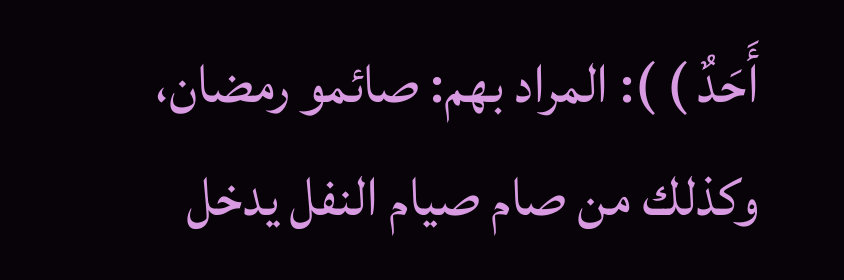أَحَدٌ ) ): المراد بهم: صائمو رمضان، وكذلك من صام صيام النفل يدخل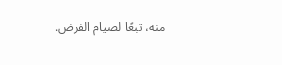منه، تبعًا لصيام الفرض.